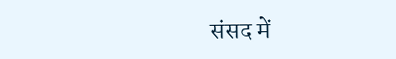संसद में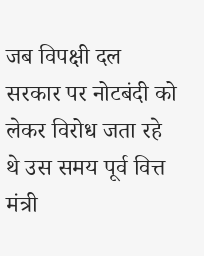जब विपक्षी दल सरकार पर नोटबंदी को लेकर विरोध जता रहे थे उस समय पूर्व वित्त मंत्री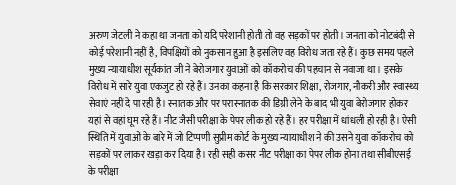अरुण जेटली ने कहा था जनता को यदि परेशानी होती तो वह सड़कों पर होती। जनता को नोटबंदी से कोई परेशानी नहीं है, विपक्षियों को नुकसान हुआ है इसलिए वह विरोध जता रहे हैं। कुछ समय पहले मुख्य न्यायाधीश सूर्यकांत जी ने बेरोजगार युवाओं को कॉकरोच की पहचान से नवाजा था। इसके विरोध में सारे युवा एकजुट हो रहे हैं। उनका कहना है कि सरकार शिक्षा, रोजगार, नौकरी और स्वास्थ्य सेवाएं नहीं दे पा रही है। स्नातक और पर परास्नातक की डिग्री लेने के बाद भी युवा बेरोजगार होकर यहां से वहां घूम रहे हैं। नीट जैसी परीक्षा के पेपर लीक हो रहे हैं। हर परीक्षा में धांधली हो रही है। ऐसी स्थिति में युवाओं के बारे में जो टिप्पणी सुप्रीम कोर्ट के मुख्य न्यायाधीश ने की उसने युवा कॉकरोच को सड़कों पर लाकर खड़ा कर दिया है। रही सही कसर नीट परीक्षा का पेपर लीक होना तथा सीबीएसई के परीक्षा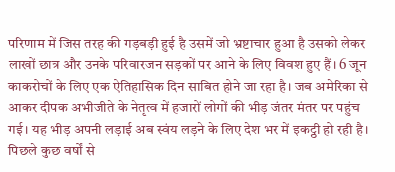परिणाम में जिस तरह की गड़बड़ी हुई है उसमें जो भ्रष्टाचार हुआ है उसको लेकर लाखों छात्र और उनके परिवारजन सड़कों पर आने के लिए विवश हुए हैं। 6 जून काकरोचों के लिए एक ऐतिहासिक दिन साबित होने जा रहा है। जब अमेरिका से आकर दीपक अभीजीते के नेतृत्व में हजारों लोगों की भीड़ जंतर मंतर पर पहुंच गई। यह भीड़ अपनी लड़ाई अब स्वंय लड़ने के लिए देश भर में इकट्ठी हो रही है। पिछले कुछ वर्षों से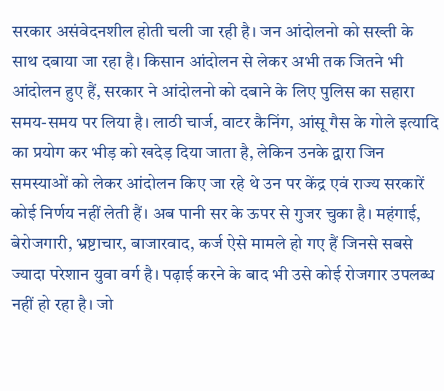सरकार असंवेदनशील होती चली जा रही है। जन आंदोलनो को सख्ती के साथ दबाया जा रहा है। किसान आंदोलन से लेकर अभी तक जितने भी आंदोलन हुए हैं, सरकार ने आंदोलनो को दबाने के लिए पुलिस का सहारा समय-समय पर लिया है। लाठी चार्ज, वाटर कैनिंग, आंसू गैस के गोले इत्यादि का प्रयोग कर भीड़ को खदेड़ दिया जाता है, लेकिन उनके द्वारा जिन समस्याओं को लेकर आंदोलन किए जा रहे थे उन पर केंद्र एवं राज्य सरकारें कोई निर्णय नहीं लेती हैं। अब पानी सर के ऊपर से गुजर चुका है। महंगाई, बेरोजगारी, भ्रष्टाचार, बाजारवाद, कर्ज ऐसे मामले हो गए हैं जिनसे सबसे ज्यादा परेशान युवा वर्ग है। पढ़ाई करने के बाद भी उसे कोई रोजगार उपलब्ध नहीं हो रहा है। जो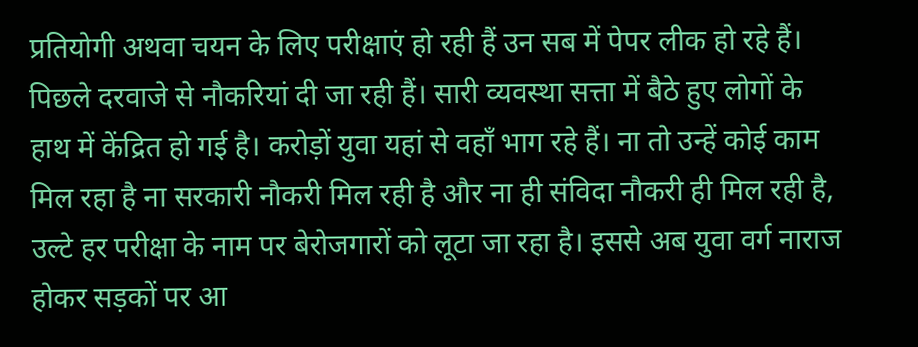प्रतियोगी अथवा चयन के लिए परीक्षाएं हो रही हैं उन सब में पेपर लीक हो रहे हैं। पिछले दरवाजे से नौकरियां दी जा रही हैं। सारी व्यवस्था सत्ता में बैठे हुए लोगों के हाथ में केंद्रित हो गई है। करोड़ों युवा यहां से वहाँ भाग रहे हैं। ना तो उन्हें कोई काम मिल रहा है ना सरकारी नौकरी मिल रही है और ना ही संविदा नौकरी ही मिल रही है, उल्टे हर परीक्षा के नाम पर बेरोजगारों को लूटा जा रहा है। इससे अब युवा वर्ग नाराज होकर सड़कों पर आ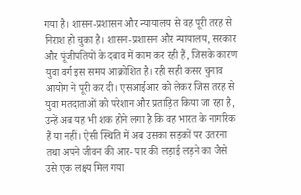गया है। शासन-प्रशासन और न्यायालय से वह पूरी तरह से निराश हो चुका है। शासन-प्रशासन और न्यायालय, सरकार और पूंजीपतियों के दबाव में काम कर रही हैं, जिसके कारण युवा वर्ग इस समय आक्रोशित है। रही सही कसर चुनाव आयोग ने पूरी कर दी। एसआईआर को लेकर जिस तरह से युवा मतदाताओं को परेशान और प्रताड़ित किया जा रहा है, उन्हें अब यह भी शक होने लगा है कि वह भारत के नागरिक हैं या नहीं। ऐसी स्थिति में अब उसका सड़कों पर उतरना तथा अपने जीवन की आर- पार की लड़ाई लड़ने का जैसे उसे एक लक्ष्य मिल गया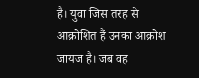है। युवा जिस तरह से आक्रोशित हैं उनका आक्रोश जायज है। जब वह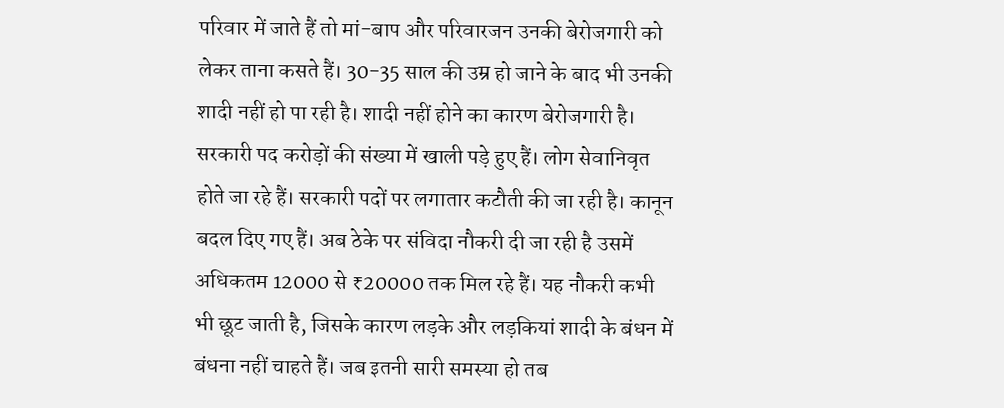परिवार में जाते हैं तो मां-बाप और परिवारजन उनकी बेरोजगारी को लेकर ताना कसते हैं। 30-35 साल की उम्र हो जाने के बाद भी उनकी शादी नहीं हो पा रही है। शादी नहीं होने का कारण बेरोजगारी है। सरकारी पद करोड़ों की संख्या में खाली पड़े हुए हैं। लोग सेवानिवृत होते जा रहे हैं। सरकारी पदों पर लगातार कटौती की जा रही है। कानून बदल दिए गए हैं। अब ठेके पर संविदा नौकरी दी जा रही है उसमें अधिकतम 12000 से ₹20000 तक मिल रहे हैं। यह नौकरी कभी भी छूट जाती है, जिसके कारण लड़के और लड़कियां शादी के बंधन में बंधना नहीं चाहते हैं। जब इतनी सारी समस्या हो तब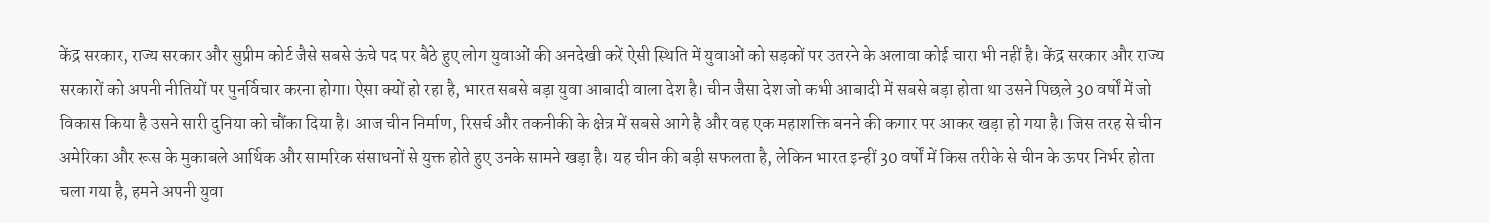केंद्र सरकार, राज्य सरकार और सुप्रीम कोर्ट जैसे सबसे ऊंचे पद पर बैठे हुए लोग युवाओं की अनदेखी करें ऐसी स्थिति में युवाओं को सड़कों पर उतरने के अलावा कोई चारा भी नहीं है। केंद्र सरकार और राज्य सरकारों को अपनी नीतियों पर पुनर्विचार करना होगा। ऐसा क्यों हो रहा है, भारत सबसे बड़ा युवा आबादी वाला देश है। चीन जैसा देश जो कभी आबादी में सबसे बड़ा होता था उसने पिछले 30 वर्षों में जो विकास किया है उसने सारी दुनिया को चौंका दिया है। आज चीन निर्माण, रिसर्च और तकनीकी के क्षेत्र में सबसे आगे है और वह एक महाशक्ति बनने की कगार पर आकर खड़ा हो गया है। जिस तरह से चीन अमेरिका और रूस के मुकाबले आर्थिक और सामरिक संसाधनों से युक्त होते हुए उनके सामने खड़ा है। यह चीन की बड़ी सफलता है, लेकिन भारत इन्हीं 30 वर्षों में किस तरीके से चीन के ऊपर निर्भर होता चला गया है, हमने अपनी युवा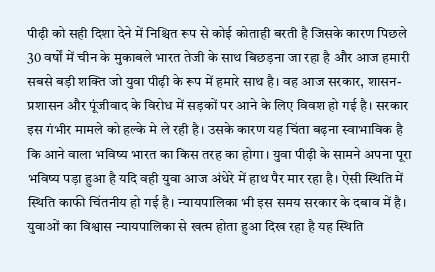पीढ़ी को सही दिशा देने में निश्चित रूप से कोई कोताही बरती है जिसके कारण पिछले 30 वर्षों में चीन के मुकाबले भारत तेजी के साथ बिछड़ना जा रहा है और आज हमारी सबसे बड़ी शक्ति जो युवा पीढ़ी के रूप में हमारे साथ है। वह आज सरकार, शासन-प्रशासन और पूंजीवाद के विरोध में सड़कों पर आने के लिए विवश हो गई है। सरकार इस गंभीर मामले को हल्के मे ले रही है। उसके कारण यह चिंता बढ़ना स्वाभाविक है कि आने वाला भविष्य भारत का किस तरह का होगा। युवा पीढ़ी के सामने अपना पूरा भविष्य पड़ा हुआ है यदि वही युवा आज अंधेरे में हाथ पैर मार रहा है। ऐसी स्थिति में स्थिति काफी चिंतनीय हो गई है। न्यायपालिका भी इस समय सरकार के दबाव में है। युवाओं का विश्वास न्यायपालिका से खत्म होता हुआ दिख रहा है यह स्थिति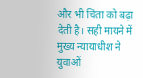और भी चिंता को बढ़ा देती है। सही मायने में मुख्य न्यायाधीश ने युवाओं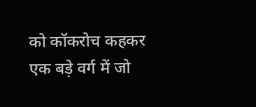को कॉकरोच कहकर एक बड़े वर्ग में जो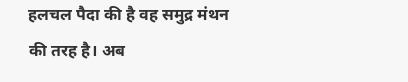हलचल पैदा की है वह समुद्र मंथन की तरह है। अब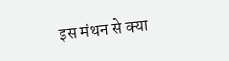इस मंथन से क्या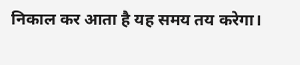निकाल कर आता है यह समय तय करेगा।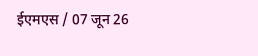ईएमएस / 07 जून 26